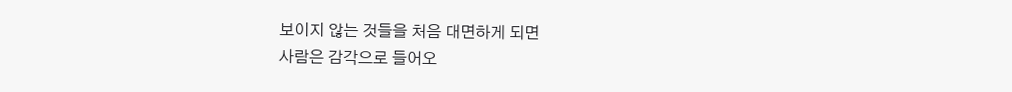보이지 않는 것들을 처음 대면하게 되면
사람은 감각으로 들어오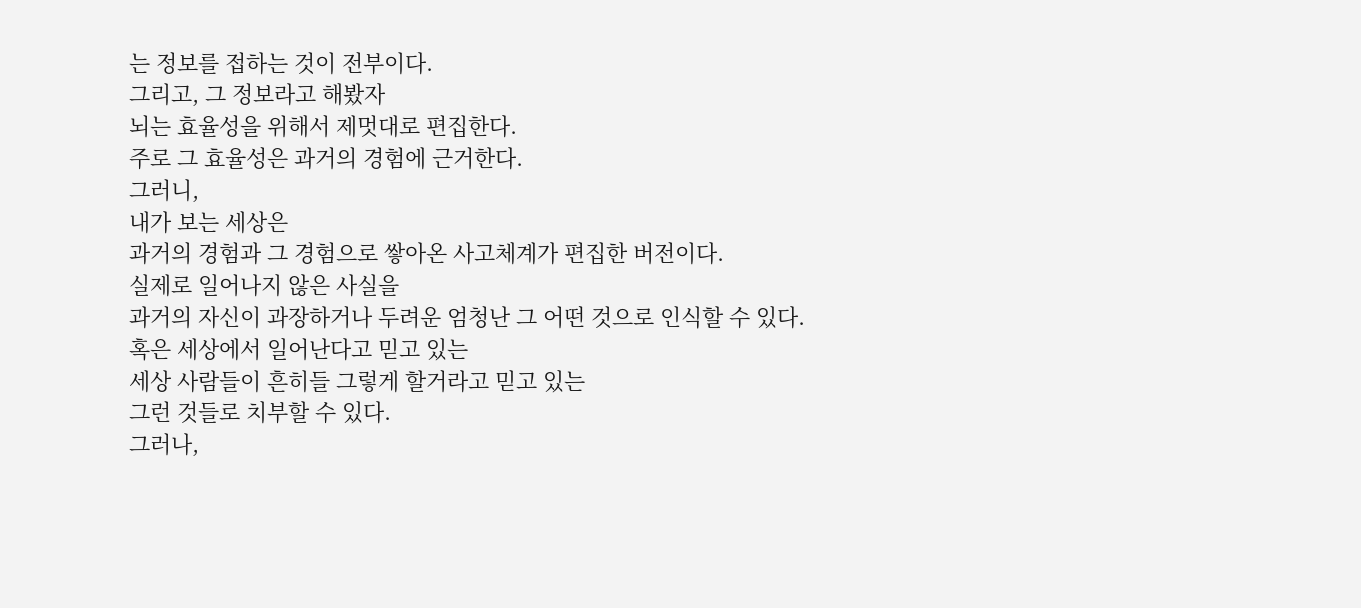는 정보를 접하는 것이 전부이다.
그리고, 그 정보라고 해봤자
뇌는 효율성을 위해서 제멋대로 편집한다.
주로 그 효율성은 과거의 경험에 근거한다.
그러니,
내가 보는 세상은
과거의 경험과 그 경험으로 쌓아온 사고체계가 편집한 버전이다.
실제로 일어나지 않은 사실을
과거의 자신이 과장하거나 두려운 엄청난 그 어떤 것으로 인식할 수 있다.
혹은 세상에서 일어난다고 믿고 있는
세상 사람들이 흔히들 그렇게 할거라고 믿고 있는
그런 것들로 치부할 수 있다.
그러나,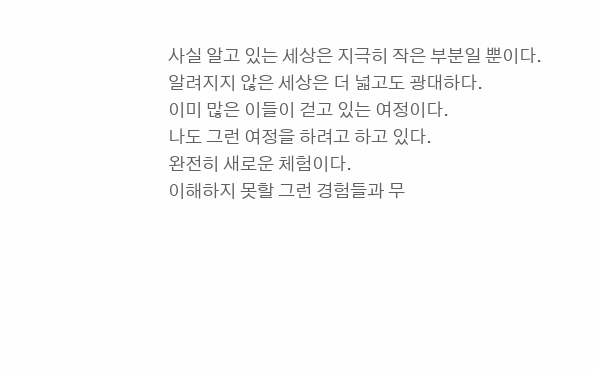사실 알고 있는 세상은 지극히 작은 부분일 뿐이다.
알려지지 않은 세상은 더 넓고도 광대하다.
이미 많은 이들이 걷고 있는 여정이다.
나도 그런 여정을 하려고 하고 있다.
완전히 새로운 체험이다.
이해하지 못할 그런 경험들과 무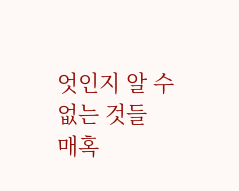엇인지 알 수 없는 것들
매혹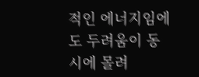적인 에너지임에도 두려움이 동시에 몰려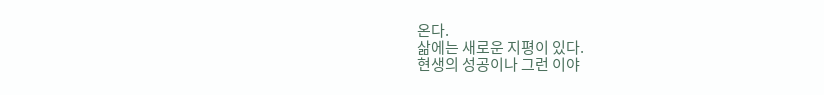온다.
삶에는 새로운 지평이 있다.
현생의 성공이나 그런 이야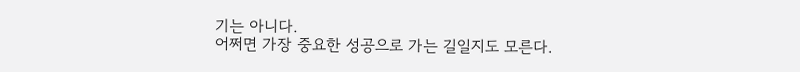기는 아니다.
어쩌면 가장 중요한 성공으로 가는 길일지도 모른다.